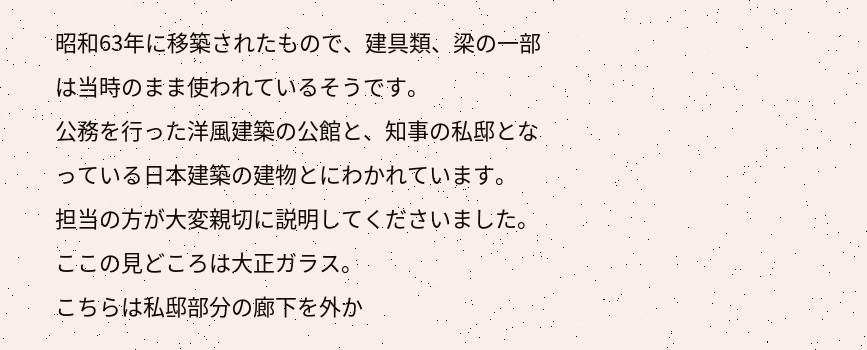昭和63年に移築されたもので、建具類、梁の一部は当時のまま使われているそうです。
公務を行った洋風建築の公館と、知事の私邸となっている日本建築の建物とにわかれています。
担当の方が大変親切に説明してくださいました。
ここの見どころは大正ガラス。
こちらは私邸部分の廊下を外か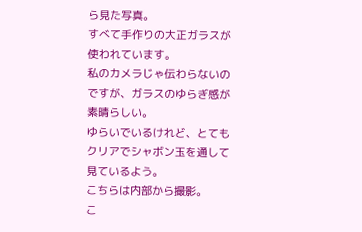ら見た写真。
すべて手作りの大正ガラスが使われています。
私のカメラじゃ伝わらないのですが、ガラスのゆらぎ感が素晴らしい。
ゆらいでいるけれど、とてもクリアでシャボン玉を通して見ているよう。
こちらは内部から撮影。
こ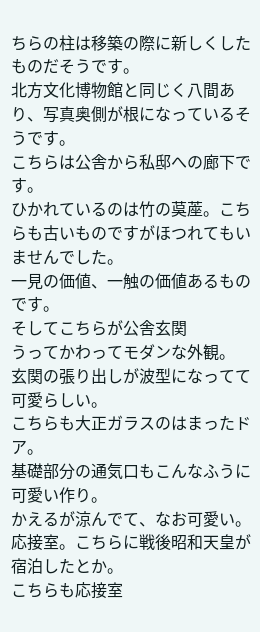ちらの柱は移築の際に新しくしたものだそうです。
北方文化博物館と同じく八間あり、写真奥側が根になっているそうです。
こちらは公舎から私邸への廊下です。
ひかれているのは竹の茣蓙。こちらも古いものですがほつれてもいませんでした。
一見の価値、一触の価値あるものです。
そしてこちらが公舎玄関
うってかわってモダンな外観。
玄関の張り出しが波型になってて可愛らしい。
こちらも大正ガラスのはまったドア。
基礎部分の通気口もこんなふうに可愛い作り。
かえるが涼んでて、なお可愛い。
応接室。こちらに戦後昭和天皇が宿泊したとか。
こちらも応接室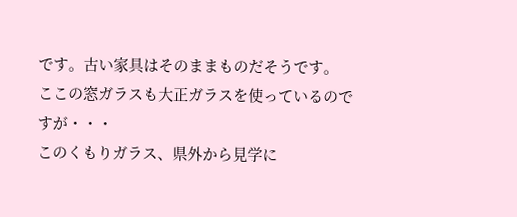です。古い家具はそのままものだそうです。
ここの窓ガラスも大正ガラスを使っているのですが・・・
このくもりガラス、県外から見学に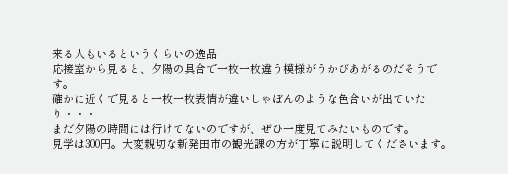来る人もいるというくらいの逸品
応接室から見ると、夕陽の具合で一枚一枚違う模様がうかびあがるのだそうです。
確かに近くで見ると一枚一枚表情が違いしゃぼんのような色合いが出ていたり・・・
まだ夕陽の時間には行けてないのですが、ぜひ一度見てみたいものです。
見学は300円。大変親切な新発田市の観光課の方が丁寧に説明してくださいます。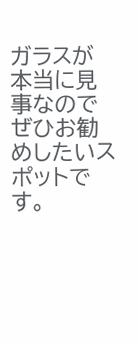ガラスが本当に見事なのでぜひお勧めしたいスポットです。